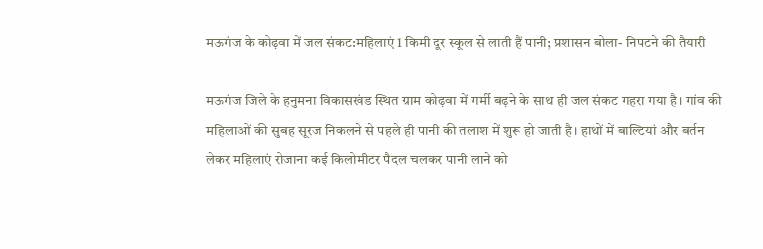मऊगंज के कोढ़वा में जल संकट:महिलाएं 1 किमी दूर स्कूल से लाती हैं पानी; प्रशासन बोला- निपटने की तैयारी

मऊगंज जिले के हनुमना विकासखंड स्थित ग्राम कोढ़वा में गर्मी बढ़ने के साथ ही जल संकट गहरा गया है। गांव की महिलाओं की सुबह सूरज निकलने से पहले ही पानी की तलाश में शुरू हो जाती है। हाथों में बाल्टियां और बर्तन लेकर महिलाएं रोजाना कई किलोमीटर पैदल चलकर पानी लाने को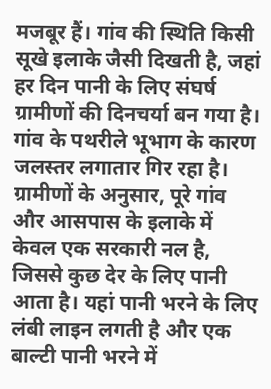मजबूर हैं। गांव की स्थिति किसी सूखे इलाके जैसी दिखती है, जहां हर दिन पानी के लिए संघर्ष ग्रामीणों की दिनचर्या बन गया है। गांव के पथरीले भूभाग के कारण जलस्तर लगातार गिर रहा है। ग्रामीणों के अनुसार, पूरे गांव और आसपास के इलाके में केवल एक सरकारी नल है, जिससे कुछ देर के लिए पानी आता है। यहां पानी भरने के लिए लंबी लाइन लगती है और एक बाल्टी पानी भरने में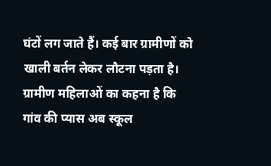घंटों लग जाते हैं। कई बार ग्रामीणों को खाली बर्तन लेकर लौटना पड़ता है। ग्रामीण महिलाओं का कहना है कि गांव की प्यास अब स्कूल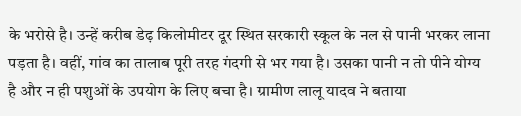के भरोसे है। उन्हें करीब डेढ़ किलोमीटर दूर स्थित सरकारी स्कूल के नल से पानी भरकर लाना पड़ता है। वहीं, गांव का तालाब पूरी तरह गंदगी से भर गया है। उसका पानी न तो पीने योग्य है और न ही पशुओं के उपयोग के लिए बचा है। ग्रामीण लालू यादव ने बताया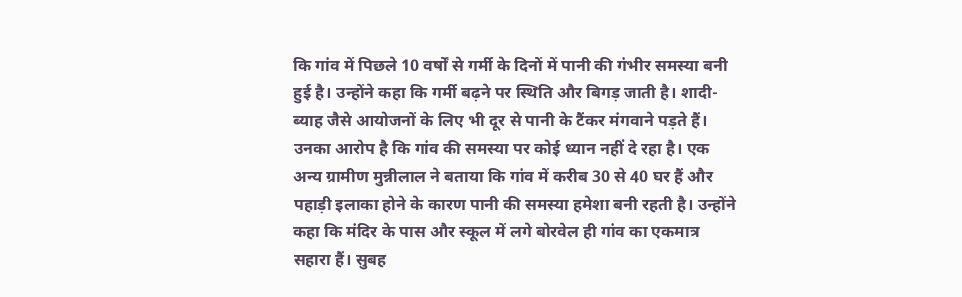कि गांव में पिछले 10 वर्षों से गर्मी के दिनों में पानी की गंभीर समस्या बनी हुई है। उन्होंने कहा कि गर्मी बढ़ने पर स्थिति और बिगड़ जाती है। शादी-ब्याह जैसे आयोजनों के लिए भी दूर से पानी के टैंकर मंगवाने पड़ते हैं। उनका आरोप है कि गांव की समस्या पर कोई ध्यान नहीं दे रहा है। एक अन्य ग्रामीण मुन्नीलाल ने बताया कि गांव में करीब 30 से 40 घर हैं और पहाड़ी इलाका होने के कारण पानी की समस्या हमेशा बनी रहती है। उन्होंने कहा कि मंदिर के पास और स्कूल में लगे बोरवेल ही गांव का एकमात्र सहारा हैं। सुबह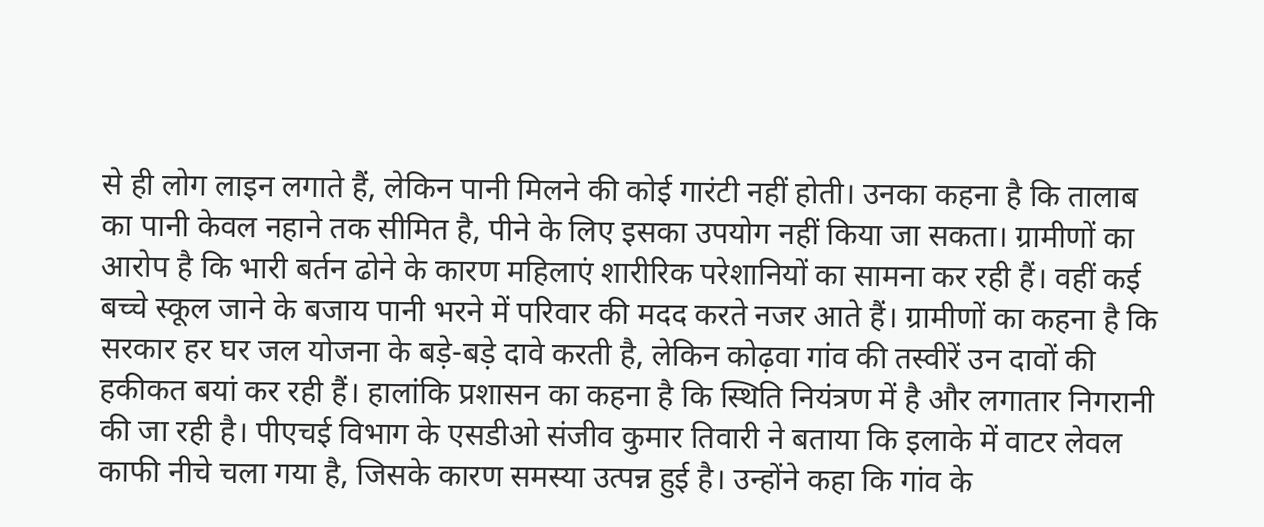से ही लोग लाइन लगाते हैं, लेकिन पानी मिलने की कोई गारंटी नहीं होती। उनका कहना है कि तालाब का पानी केवल नहाने तक सीमित है, पीने के लिए इसका उपयोग नहीं किया जा सकता। ग्रामीणों का आरोप है कि भारी बर्तन ढोने के कारण महिलाएं शारीरिक परेशानियों का सामना कर रही हैं। वहीं कई बच्चे स्कूल जाने के बजाय पानी भरने में परिवार की मदद करते नजर आते हैं। ग्रामीणों का कहना है कि सरकार हर घर जल योजना के बड़े-बड़े दावे करती है, लेकिन कोढ़वा गांव की तस्वीरें उन दावों की हकीकत बयां कर रही हैं। हालांकि प्रशासन का कहना है कि स्थिति नियंत्रण में है और लगातार निगरानी की जा रही है। पीएचई विभाग के एसडीओ संजीव कुमार तिवारी ने बताया कि इलाके में वाटर लेवल काफी नीचे चला गया है, जिसके कारण समस्या उत्पन्न हुई है। उन्होंने कहा कि गांव के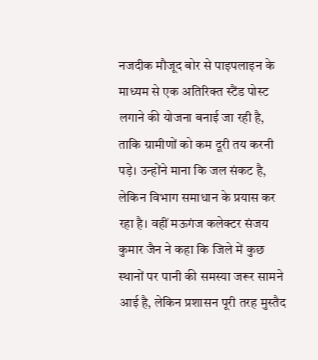नजदीक मौजूद बोर से पाइपलाइन के माध्यम से एक अतिरिक्त स्टैंड पोस्ट लगाने की योजना बनाई जा रही है, ताकि ग्रामीणों को कम दूरी तय करनी पड़े। उन्होंने माना कि जल संकट है, लेकिन विभाग समाधान के प्रयास कर रहा है। वहीं मऊगंज कलेक्टर संजय कुमार जैन ने कहा कि जिले में कुछ स्थानों पर पानी की समस्या जरूर सामने आई है, लेकिन प्रशासन पूरी तरह मुस्तैद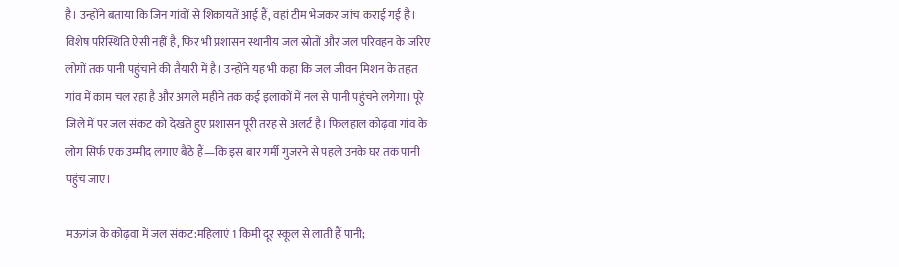है। उन्होंने बताया कि जिन गांवों से शिकायतें आई हैं, वहां टीम भेजकर जांच कराई गई है। विशेष परिस्थिति ऐसी नहीं है, फिर भी प्रशासन स्थानीय जल स्रोतों और जल परिवहन के जरिए लोगों तक पानी पहुंचाने की तैयारी में है। उन्होंने यह भी कहा कि जल जीवन मिशन के तहत गांव में काम चल रहा है और अगले महीने तक कई इलाकों में नल से पानी पहुंचने लगेगा। पूरे जिले में पर जल संकट को देखते हुए प्रशासन पूरी तरह से अलर्ट है। फिलहाल कोढ़वा गांव के लोग सिर्फ एक उम्मीद लगाए बैठे हैं—कि इस बार गर्मी गुजरने से पहले उनके घर तक पानी पहुंच जाए।

मऊगंज के कोढ़वा में जल संकट:महिलाएं 1 किमी दूर स्कूल से लाती हैं पानी;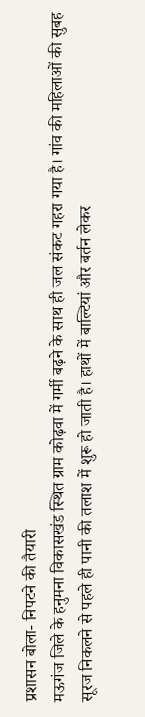प्रशासन बोला- निपटने की तैयारी
मऊगंज जिले के हनुमना विकासखंड स्थित ग्राम कोढ़वा में गर्मी बढ़ने के साथ ही जल संकट गहरा गया है। गांव की महिलाओं की सुबह सूरज निकलने से पहले ही पानी की तलाश में शुरू हो जाती है। हाथों में बाल्टियां और बर्तन लेकर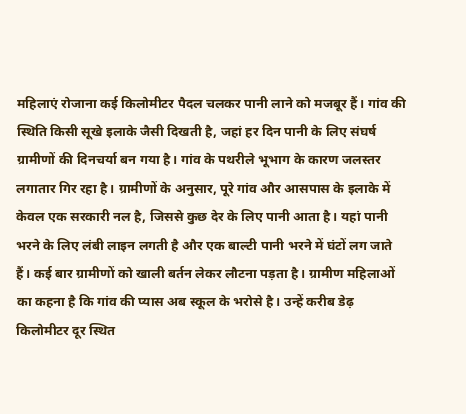महिलाएं रोजाना कई किलोमीटर पैदल चलकर पानी लाने को मजबूर हैं। गांव की स्थिति किसी सूखे इलाके जैसी दिखती है, जहां हर दिन पानी के लिए संघर्ष ग्रामीणों की दिनचर्या बन गया है। गांव के पथरीले भूभाग के कारण जलस्तर लगातार गिर रहा है। ग्रामीणों के अनुसार, पूरे गांव और आसपास के इलाके में केवल एक सरकारी नल है, जिससे कुछ देर के लिए पानी आता है। यहां पानी भरने के लिए लंबी लाइन लगती है और एक बाल्टी पानी भरने में घंटों लग जाते हैं। कई बार ग्रामीणों को खाली बर्तन लेकर लौटना पड़ता है। ग्रामीण महिलाओं का कहना है कि गांव की प्यास अब स्कूल के भरोसे है। उन्हें करीब डेढ़ किलोमीटर दूर स्थित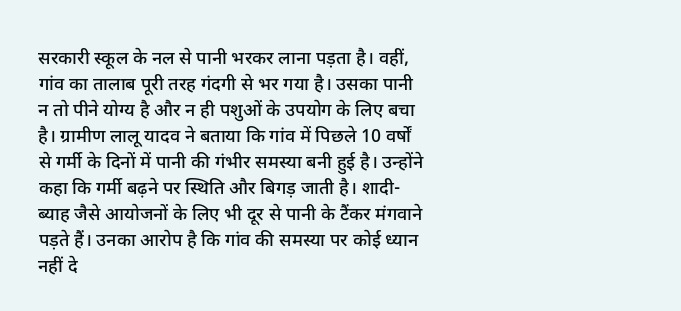सरकारी स्कूल के नल से पानी भरकर लाना पड़ता है। वहीं, गांव का तालाब पूरी तरह गंदगी से भर गया है। उसका पानी न तो पीने योग्य है और न ही पशुओं के उपयोग के लिए बचा है। ग्रामीण लालू यादव ने बताया कि गांव में पिछले 10 वर्षों से गर्मी के दिनों में पानी की गंभीर समस्या बनी हुई है। उन्होंने कहा कि गर्मी बढ़ने पर स्थिति और बिगड़ जाती है। शादी-ब्याह जैसे आयोजनों के लिए भी दूर से पानी के टैंकर मंगवाने पड़ते हैं। उनका आरोप है कि गांव की समस्या पर कोई ध्यान नहीं दे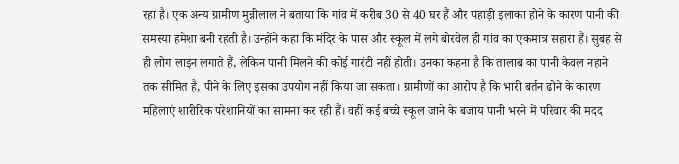रहा है। एक अन्य ग्रामीण मुन्नीलाल ने बताया कि गांव में करीब 30 से 40 घर हैं और पहाड़ी इलाका होने के कारण पानी की समस्या हमेशा बनी रहती है। उन्होंने कहा कि मंदिर के पास और स्कूल में लगे बोरवेल ही गांव का एकमात्र सहारा हैं। सुबह से ही लोग लाइन लगाते हैं, लेकिन पानी मिलने की कोई गारंटी नहीं होती। उनका कहना है कि तालाब का पानी केवल नहाने तक सीमित है, पीने के लिए इसका उपयोग नहीं किया जा सकता। ग्रामीणों का आरोप है कि भारी बर्तन ढोने के कारण महिलाएं शारीरिक परेशानियों का सामना कर रही हैं। वहीं कई बच्चे स्कूल जाने के बजाय पानी भरने में परिवार की मदद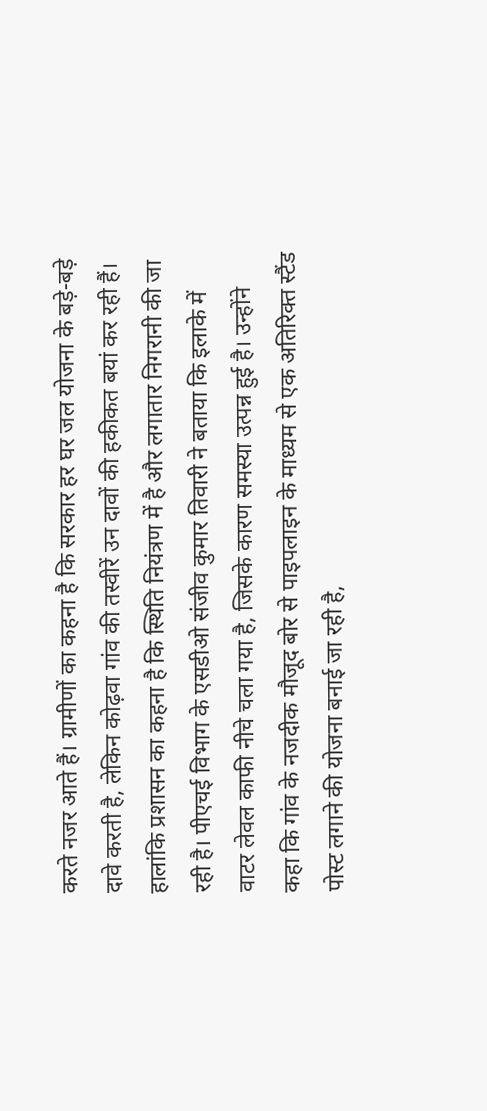करते नजर आते हैं। ग्रामीणों का कहना है कि सरकार हर घर जल योजना के बड़े-बड़े दावे करती है, लेकिन कोढ़वा गांव की तस्वीरें उन दावों की हकीकत बयां कर रही हैं। हालांकि प्रशासन का कहना है कि स्थिति नियंत्रण में है और लगातार निगरानी की जा रही है। पीएचई विभाग के एसडीओ संजीव कुमार तिवारी ने बताया कि इलाके में वाटर लेवल काफी नीचे चला गया है, जिसके कारण समस्या उत्पन्न हुई है। उन्होंने कहा कि गांव के नजदीक मौजूद बोर से पाइपलाइन के माध्यम से एक अतिरिक्त स्टैंड पोस्ट लगाने की योजना बनाई जा रही है,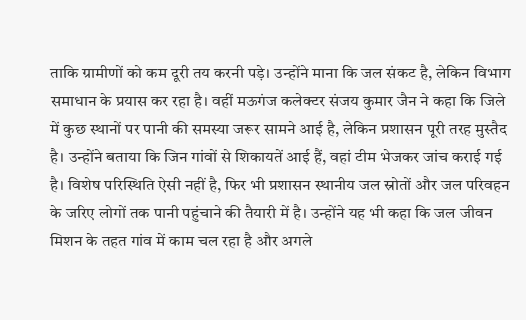ताकि ग्रामीणों को कम दूरी तय करनी पड़े। उन्होंने माना कि जल संकट है, लेकिन विभाग समाधान के प्रयास कर रहा है। वहीं मऊगंज कलेक्टर संजय कुमार जैन ने कहा कि जिले में कुछ स्थानों पर पानी की समस्या जरूर सामने आई है, लेकिन प्रशासन पूरी तरह मुस्तैद है। उन्होंने बताया कि जिन गांवों से शिकायतें आई हैं, वहां टीम भेजकर जांच कराई गई है। विशेष परिस्थिति ऐसी नहीं है, फिर भी प्रशासन स्थानीय जल स्रोतों और जल परिवहन के जरिए लोगों तक पानी पहुंचाने की तैयारी में है। उन्होंने यह भी कहा कि जल जीवन मिशन के तहत गांव में काम चल रहा है और अगले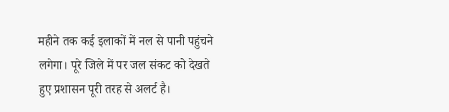महीने तक कई इलाकों में नल से पानी पहुंचने लगेगा। पूरे जिले में पर जल संकट को देखते हुए प्रशासन पूरी तरह से अलर्ट है।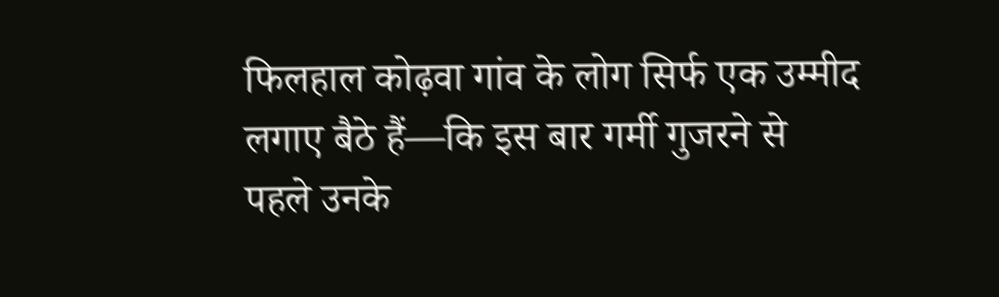फिलहाल कोढ़वा गांव के लोग सिर्फ एक उम्मीद लगाए बैठे हैं—कि इस बार गर्मी गुजरने से पहले उनके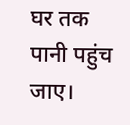घर तक पानी पहुंच जाए।